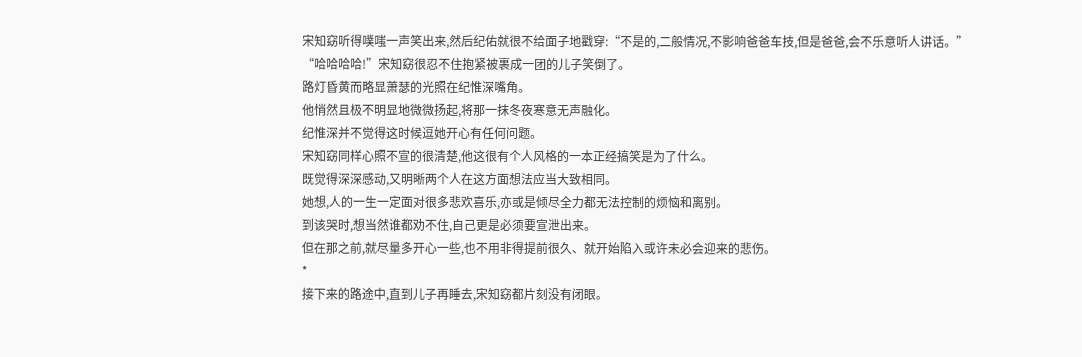宋知窈听得噗嗤一声笑出来,然后纪佑就很不给面子地戳穿:“不是的,二般情况,不影响爸爸车技,但是爸爸,会不乐意听人讲话。”
“哈哈哈哈!”宋知窈很忍不住抱紧被裹成一团的儿子笑倒了。
路灯昏黄而略显萧瑟的光照在纪惟深嘴角。
他悄然且极不明显地微微扬起,将那一抹冬夜寒意无声融化。
纪惟深并不觉得这时候逗她开心有任何问题。
宋知窈同样心照不宣的很清楚,他这很有个人风格的一本正经搞笑是为了什么。
既觉得深深感动,又明晰两个人在这方面想法应当大致相同。
她想,人的一生一定面对很多悲欢喜乐,亦或是倾尽全力都无法控制的烦恼和离别。
到该哭时,想当然谁都劝不住,自己更是必须要宣泄出来。
但在那之前,就尽量多开心一些,也不用非得提前很久、就开始陷入或许未必会迎来的悲伤。
*
接下来的路途中,直到儿子再睡去,宋知窈都片刻没有闭眼。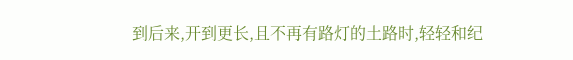到后来,开到更长,且不再有路灯的土路时,轻轻和纪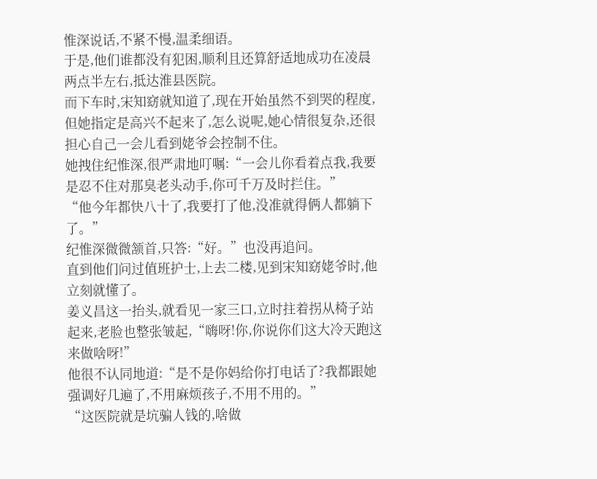惟深说话,不紧不慢,温柔细语。
于是,他们谁都没有犯困,顺利且还算舒适地成功在凌晨两点半左右,抵达淮县医院。
而下车时,宋知窈就知道了,现在开始虽然不到哭的程度,但她指定是高兴不起来了,怎么说呢,她心情很复杂,还很担心自己一会儿看到姥爷会控制不住。
她拽住纪惟深,很严肃地叮嘱:“一会儿你看着点我,我要是忍不住对那臭老头动手,你可千万及时拦住。”
“他今年都快八十了,我要打了他,没准就得俩人都躺下了。”
纪惟深微微颔首,只答:“好。”也没再追问。
直到他们问过值班护士,上去二楼,见到宋知窈姥爷时,他立刻就懂了。
姜义昌这一抬头,就看见一家三口,立时拄着拐从椅子站起来,老脸也整张皱起,“嗨呀!你,你说你们这大冷天跑这来做啥呀!”
他很不认同地道:“是不是你妈给你打电话了?我都跟她强调好几遍了,不用麻烦孩子,不用不用的。”
“这医院就是坑骗人钱的,啥做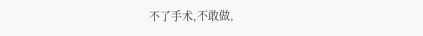不了手术,不敢做,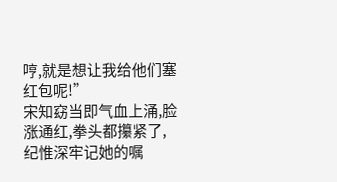哼,就是想让我给他们塞红包呢!”
宋知窈当即气血上涌,脸涨通红,拳头都攥紧了,纪惟深牢记她的嘱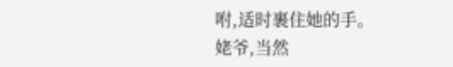咐,适时裹住她的手。
姥爷,当然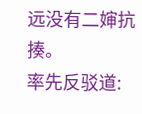远没有二婶抗揍。
率先反驳道: